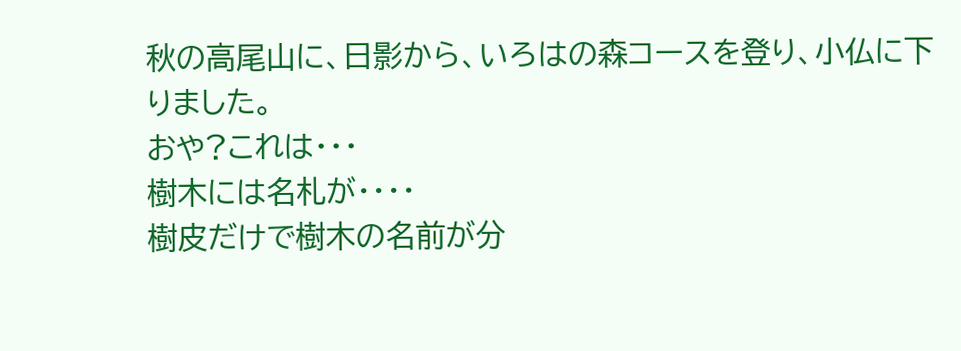秋の高尾山に、日影から、いろはの森コースを登り、小仏に下りました。
おや?これは・・・
樹木には名札が・・・・
樹皮だけで樹木の名前が分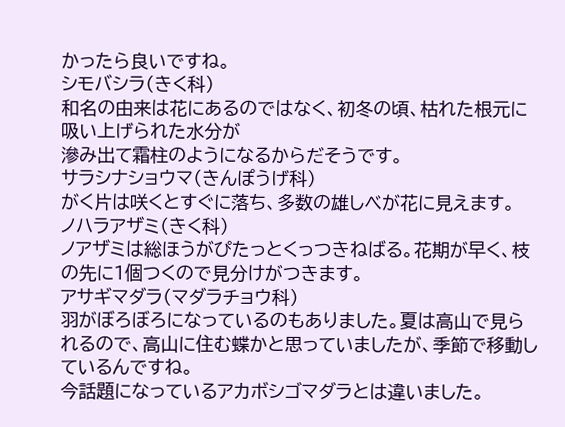かったら良いですね。
シモバシラ(きく科)
和名の由来は花にあるのではなく、初冬の頃、枯れた根元に吸い上げられた水分が
滲み出て霜柱のようになるからだそうです。
サラシナショウマ(きんぽうげ科)
がく片は咲くとすぐに落ち、多数の雄しべが花に見えます。
ノハラアザミ(きく科)
ノアザミは総ほうがぴたっとくっつきねばる。花期が早く、枝の先に1個つくので見分けがつきます。
アサギマダラ(マダラチョウ科)
羽がぼろぼろになっているのもありました。夏は高山で見られるので、高山に住む蝶かと思っていましたが、季節で移動しているんですね。
今話題になっているアカボシゴマダラとは違いました。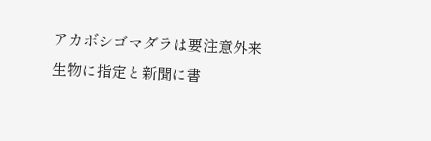アカボシゴマダラは要注意外来生物に指定と新聞に書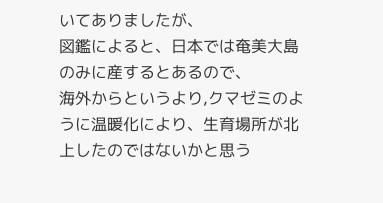いてありましたが、
図鑑によると、日本では奄美大島のみに産するとあるので、
海外からというより,クマゼミのように温暖化により、生育場所が北上したのではないかと思う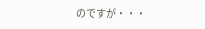のですが・・・